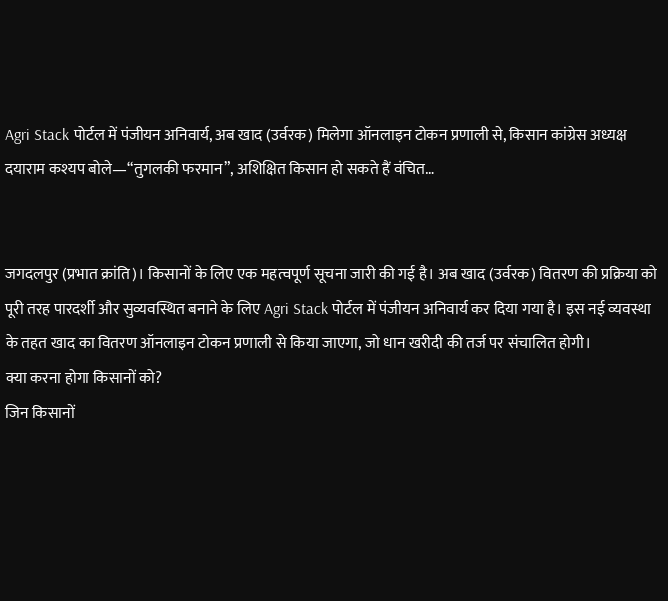Agri Stack पोर्टल में पंजीयन अनिवार्य, अब खाद (उर्वरक) मिलेगा ऑनलाइन टोकन प्रणाली से, किसान कांग्रेस अध्यक्ष दयाराम कश्यप बोले—“तुगलकी फरमान”, अशिक्षित किसान हो सकते हैं वंचित…


जगदलपुर (प्रभात क्रांति)। किसानों के लिए एक महत्वपूर्ण सूचना जारी की गई है। अब खाद (उर्वरक) वितरण की प्रक्रिया को पूरी तरह पारदर्शी और सुव्यवस्थित बनाने के लिए Agri Stack पोर्टल में पंजीयन अनिवार्य कर दिया गया है। इस नई व्यवस्था के तहत खाद का वितरण ऑनलाइन टोकन प्रणाली से किया जाएगा, जो धान खरीदी की तर्ज पर संचालित होगी।
क्या करना होगा किसानों को?
जिन किसानों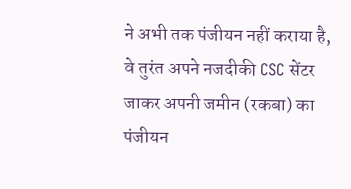ने अभी तक पंजीयन नहीं कराया है, वे तुरंत अपने नजदीकी CSC सेंटर जाकर अपनी जमीन (रकबा) का पंजीयन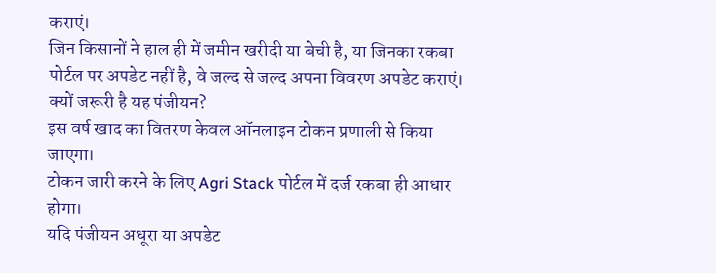कराएं।
जिन किसानों ने हाल ही में जमीन खरीदी या बेची है, या जिनका रकबा पोर्टल पर अपडेट नहीं है, वे जल्द से जल्द अपना विवरण अपडेट कराएं।
क्यों जरूरी है यह पंजीयन?
इस वर्ष खाद का वितरण केवल ऑनलाइन टोकन प्रणाली से किया जाएगा।
टोकन जारी करने के लिए Agri Stack पोर्टल में दर्ज रकबा ही आधार होगा।
यदि पंजीयन अधूरा या अपडेट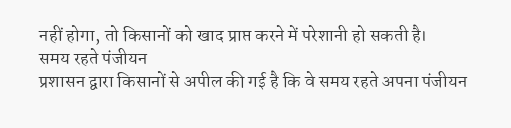नहीं होगा, तो किसानों को खाद प्राप्त करने में परेशानी हो सकती है।
समय रहते पंजीयन
प्रशासन द्वारा किसानों से अपील की गई है कि वे समय रहते अपना पंजीयन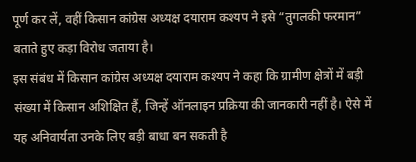पूर्ण कर लें, वहीं किसान कांग्रेस अध्यक्ष दयाराम कश्यप ने इसे “तुगलकी फरमान” बताते हुए कड़ा विरोध जताया है।
इस संबंध में किसान कांग्रेस अध्यक्ष दयाराम कश्यप ने कहा कि ग्रामीण क्षेत्रों में बड़ी संख्या में किसान अशिक्षित हैं, जिन्हें ऑनलाइन प्रक्रिया की जानकारी नहीं है। ऐसे में यह अनिवार्यता उनके लिए बड़ी बाधा बन सकती है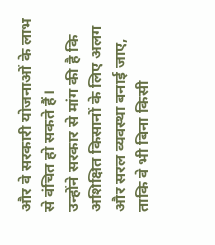और वे सरकारी योजनाओं के लाभ से वंचित हो सकते हैं।
उन्होंने सरकार से मांग की है कि अशिक्षित किसानों के लिए अलग और सरल व्यवस्था बनाई जाए, ताकि वे भी बिना किसी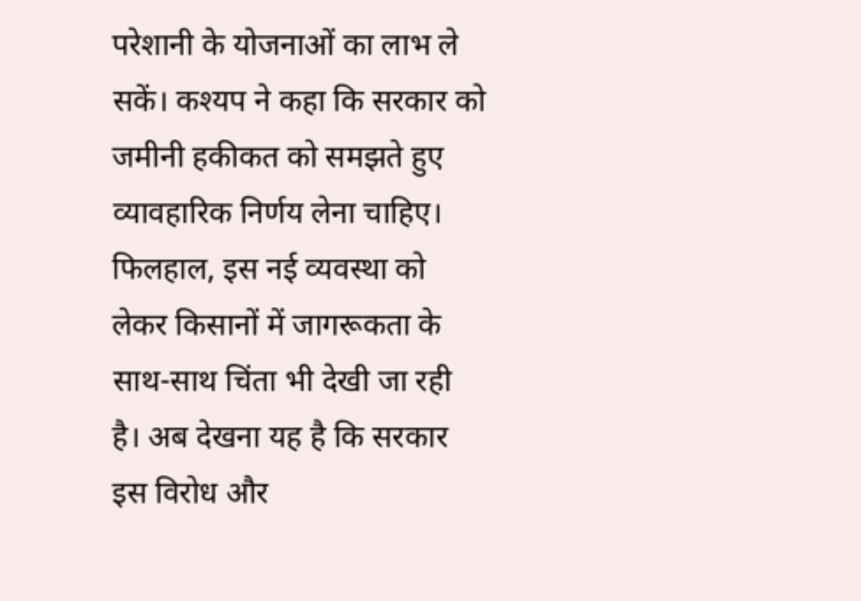परेशानी के योजनाओं का लाभ ले सकें। कश्यप ने कहा कि सरकार को जमीनी हकीकत को समझते हुए व्यावहारिक निर्णय लेना चाहिए।
फिलहाल, इस नई व्यवस्था को लेकर किसानों में जागरूकता के साथ-साथ चिंता भी देखी जा रही है। अब देखना यह है कि सरकार इस विरोध और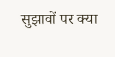सुझावों पर क्या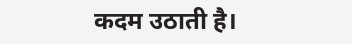कदम उठाती है।